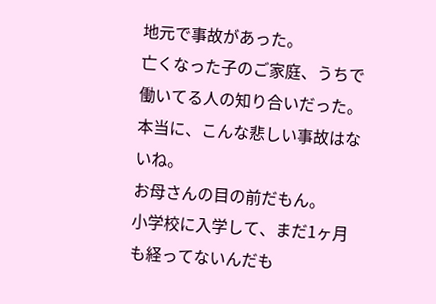地元で事故があった。
亡くなった子のご家庭、うちで働いてる人の知り合いだった。
本当に、こんな悲しい事故はないね。
お母さんの目の前だもん。
小学校に入学して、まだ1ヶ月も経ってないんだも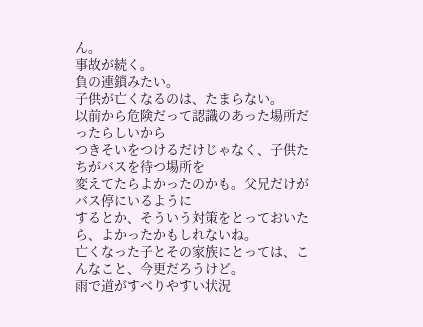ん。
事故が続く。
負の連鎖みたい。
子供が亡くなるのは、たまらない。
以前から危険だって認識のあった場所だったらしいから
つきそいをつけるだけじゃなく、子供たちがバスを待つ場所を
変えてたらよかったのかも。父兄だけがバス停にいるように
するとか、そういう対策をとっておいたら、よかったかもしれないね。
亡くなった子とその家族にとっては、こんなこと、今更だろうけど。
雨で道がすべりやすい状況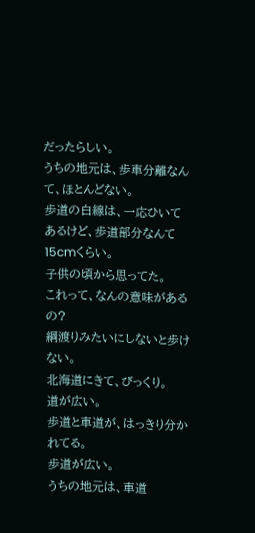だったらしい。
うちの地元は、歩車分離なんて、ほとんどない。
歩道の白線は、一応ひいてあるけど、歩道部分なんて
15cmくらい。
子供の頃から思ってた。
これって、なんの意味があるの?
綱渡りみたいにしないと歩けない。
北海道にきて、びっくり。
道が広い。
歩道と車道が、はっきり分かれてる。
歩道が広い。
うちの地元は、車道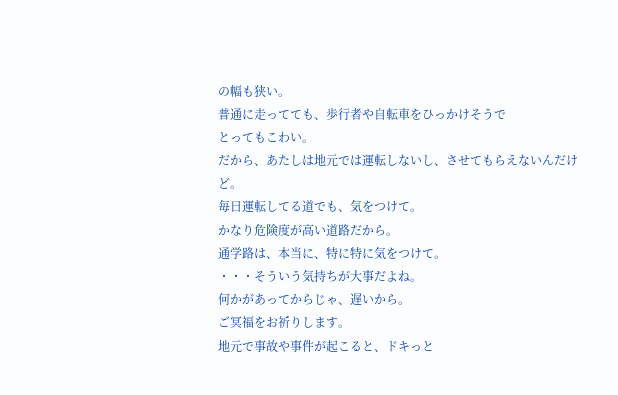の幅も狭い。
普通に走ってても、歩行者や自転車をひっかけそうで
とってもこわい。
だから、あたしは地元では運転しないし、させてもらえないんだけど。
毎日運転してる道でも、気をつけて。
かなり危険度が高い道路だから。
通学路は、本当に、特に特に気をつけて。
・・・そういう気持ちが大事だよね。
何かがあってからじゃ、遅いから。
ご冥福をお祈りします。
地元で事故や事件が起こると、ドキっと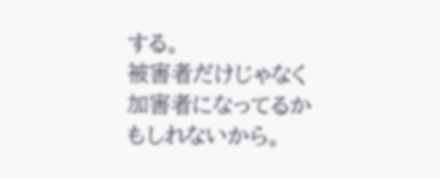する。
被害者だけじゃなく加害者になってるかもしれないから。